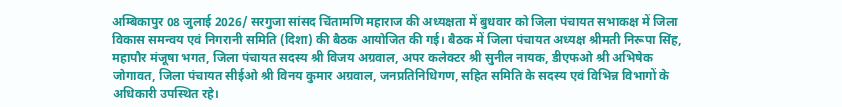अम्बिकापुर 08 जुलाई 2026/ सरगुजा सांसद चिंतामणि महाराज की अध्यक्षता में बुधवार को जिला पंचायत सभाकक्ष में जिला विकास समन्वय एवं निगरानी समिति (दिशा) की बैठक आयोजित की गई। बैठक में जिला पंचायत अध्यक्ष श्रीमती निरूपा सिंह, महापौर मंजूषा भगत, जिला पंचायत सदस्य श्री विजय अग्रवाल, अपर कलेक्टर श्री सुनील नायक, डीएफओ श्री अभिषेक जोगावत, जिला पंचायत सीईओ श्री विनय कुमार अग्रवाल, जनप्रतिनिधिगण, सहित समिति के सदस्य एवं विभिन्न विभागों के अधिकारी उपस्थित रहे।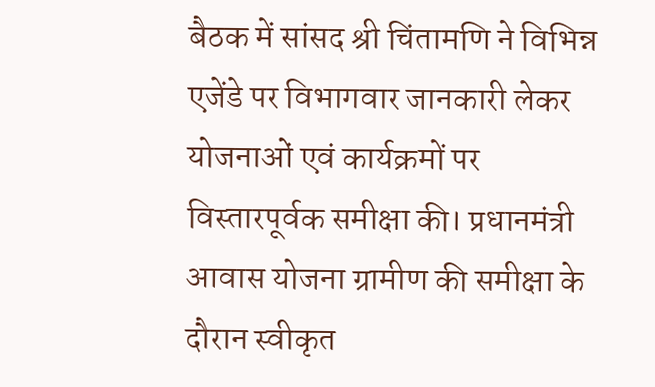बैठक में सांसद श्री चिंतामणि ने विभिन्न एजेंडे पर विभागवार जानकारी लेकर योजनाओं एवं कार्यक्रमों पर विस्तारपूर्वक समीक्षा की। प्रधानमंत्री आवास योजना ग्रामीण की समीक्षा के दौरान स्वीकृत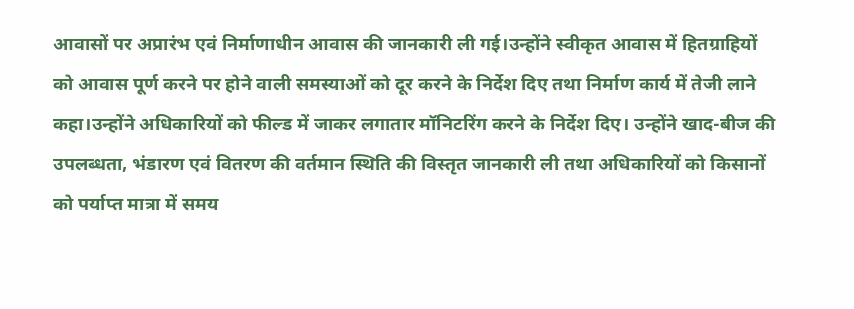आवासों पर अप्रारंभ एवं निर्माणाधीन आवास की जानकारी ली गई।उन्होंने स्वीकृत आवास में हितग्राहियों को आवास पूर्ण करने पर होने वाली समस्याओं को दूर करने के निर्देश दिए तथा निर्माण कार्य में तेजी लाने कहा।उन्होंने अधिकारियों को फील्ड में जाकर लगातार मॉनिटरिंग करने के निर्देश दिए। उन्होंने खाद-बीज की उपलब्धता, भंडारण एवं वितरण की वर्तमान स्थिति की विस्तृत जानकारी ली तथा अधिकारियों को किसानों को पर्याप्त मात्रा में समय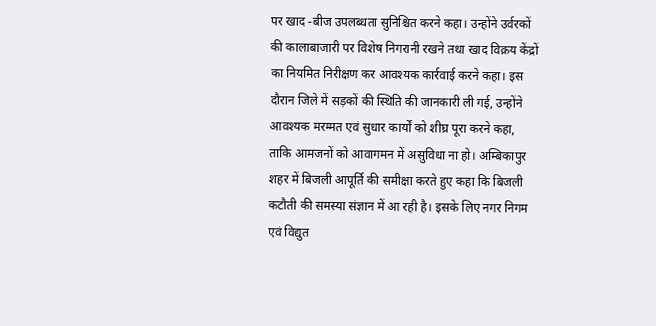पर खाद -बीज उपलब्धता सुनिश्चित करने कहा। उन्होंने उर्वरकों की कालाबाजारी पर विशेष निगरानी रखने तथा खाद विक्रय केंद्रों का नियमित निरीक्षण कर आवश्यक कार्रवाई करने कहा। इस दौरान जिले में सड़कों की स्थिति की जानकारी ली गई, उन्होंने आवश्यक मरम्मत एवं सुधार कार्यों को शीघ्र पूरा करने कहा, ताकि आमजनों को आवागमन में असुविधा ना हो। अम्बिकापुर शहर में बिजली आपूर्ति की समीक्षा करते हुए कहा कि बिजली कटौती की समस्या संज्ञान में आ रही है। इसके लिए नगर निगम एवं विद्युत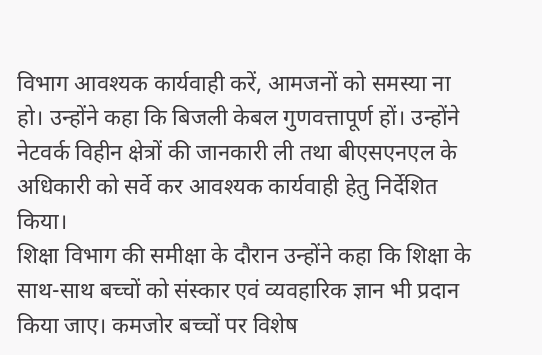विभाग आवश्यक कार्यवाही करें, आमजनों को समस्या ना हो। उन्होंने कहा कि बिजली केबल गुणवत्तापूर्ण हों। उन्होंने नेटवर्क विहीन क्षेत्रों की जानकारी ली तथा बीएसएनएल के अधिकारी को सर्वे कर आवश्यक कार्यवाही हेतु निर्देशित किया।
शिक्षा विभाग की समीक्षा के दौरान उन्होंने कहा कि शिक्षा के साथ-साथ बच्चों को संस्कार एवं व्यवहारिक ज्ञान भी प्रदान किया जाए। कमजोर बच्चों पर विशेष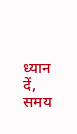ध्यान दें, समय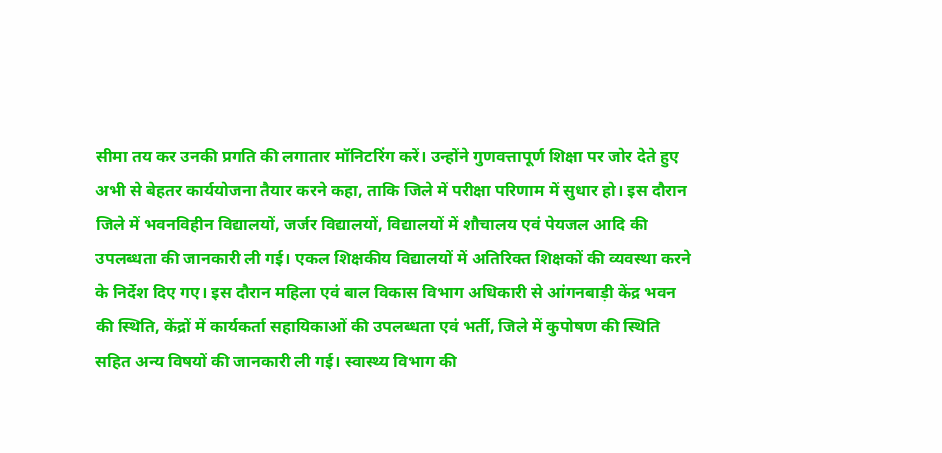सीमा तय कर उनकी प्रगति की लगातार मॉनिटरिंग करें। उन्होंने गुणवत्तापूर्ण शिक्षा पर जोर देते हुए अभी से बेहतर कार्ययोजना तैयार करने कहा, ताकि जिले में परीक्षा परिणाम में सुधार हो। इस दौरान जिले में भवनविहीन विद्यालयों, जर्जर विद्यालयों, विद्यालयों में शौचालय एवं पेयजल आदि की उपलब्धता की जानकारी ली गई। एकल शिक्षकीय विद्यालयों में अतिरिक्त शिक्षकों की व्यवस्था करने के निर्देश दिए गए। इस दौरान महिला एवं बाल विकास विभाग अधिकारी से आंगनबाड़ी केंद्र भवन की स्थिति, केंद्रों में कार्यकर्ता सहायिकाओं की उपलब्धता एवं भर्ती, जिले में कुपोषण की स्थिति सहित अन्य विषयों की जानकारी ली गई। स्वास्थ्य विभाग की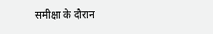समीक्षा के दौरान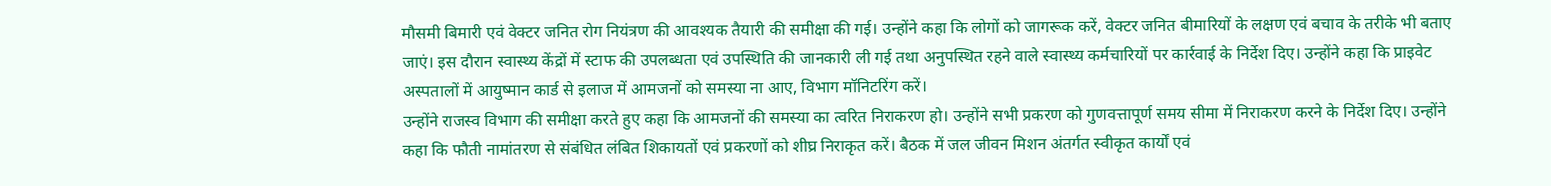मौसमी बिमारी एवं वेक्टर जनित रोग नियंत्रण की आवश्यक तैयारी की समीक्षा की गई। उन्होंने कहा कि लोगों को जागरूक करें, वेक्टर जनित बीमारियों के लक्षण एवं बचाव के तरीके भी बताए जाएं। इस दौरान स्वास्थ्य केंद्रों में स्टाफ की उपलब्धता एवं उपस्थिति की जानकारी ली गई तथा अनुपस्थित रहने वाले स्वास्थ्य कर्मचारियों पर कार्रवाई के निर्देश दिए। उन्होंने कहा कि प्राइवेट अस्पतालों में आयुष्मान कार्ड से इलाज में आमजनों को समस्या ना आए, विभाग मॉनिटरिंग करें।
उन्होंने राजस्व विभाग की समीक्षा करते हुए कहा कि आमजनों की समस्या का त्वरित निराकरण हो। उन्होंने सभी प्रकरण को गुणवत्तापूर्ण समय सीमा में निराकरण करने के निर्देश दिए। उन्होंने कहा कि फौती नामांतरण से संबंधित लंबित शिकायतों एवं प्रकरणों को शीघ्र निराकृत करें। बैठक में जल जीवन मिशन अंतर्गत स्वीकृत कार्यों एवं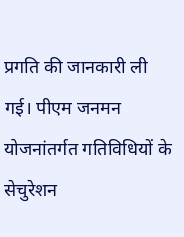प्रगति की जानकारी ली गई। पीएम जनमन योजनांतर्गत गतिविधियों के सेचुरेशन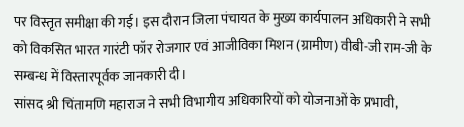पर विस्तृत समीक्षा की गई। इस दौरान जिला पंचायत के मुख्य कार्यपालन अधिकारी ने सभी को विकसित भारत गारंटी फॉर रोजगार एवं आजीविका मिशन (ग्रामीण) वीबी-जी राम-जी के सम्बन्ध में विस्तारपूर्वक जानकारी दी।
सांसद श्री चिंतामणि महाराज ने सभी विभागीय अधिकारियों को योजनाओं के प्रभावी,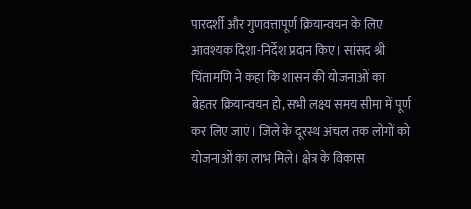पारदर्शी और गुणवत्तापूर्ण क्रियान्वयन के लिए आवश्यक दिशा-निर्देश प्रदान किए। सांसद श्री चिंतामणि ने कहा कि शासन की योजनाओं का बेहतर क्रियान्वयन हो, सभी लक्ष्य समय सीमा में पूर्ण कर लिए जाएं। जिले के दूरस्थ अंचल तक लोगों को योजनाओं का लाभ मिले। क्षेत्र के विकास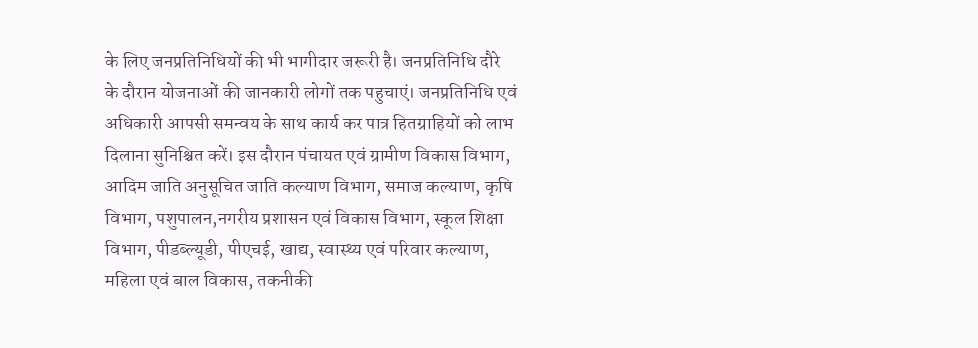के लिए जनप्रतिनिधियों की भी भागीदार जरूरी है। जनप्रतिनिधि दौरे के दौरान योजनाओं की जानकारी लोगों तक पहुचाएं। जनप्रतिनिधि एवं अधिकारी आपसी समन्वय के साथ कार्य कर पात्र हितग्राहियों को लाभ दिलाना सुनिश्चित करें। इस दौरान पंचायत एवं ग्रामीण विकास विभाग, आदिम जाति अनुसूचित जाति कल्याण विभाग, समाज कल्याण, कृषि विभाग, पशुपालन,नगरीय प्रशासन एवं विकास विभाग, स्कूल शिक्षा विभाग, पीडब्ल्यूडी, पीएचई, खाद्य, स्वास्थ्य एवं परिवार कल्याण, महिला एवं बाल विकास, तकनीकी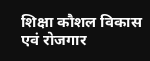शिक्षा कौशल विकास एवं रोजगार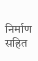निर्माण सहित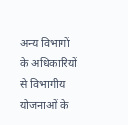अन्य विभागों के अधिकारियों से विभागीय योजनाओं के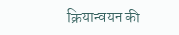क्रियान्वयन की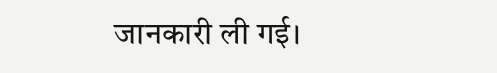जानकारी ली गई।